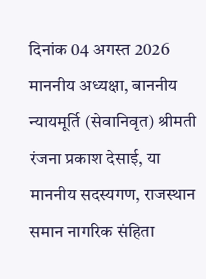दिनांक 04 अगस्त 2026
माननीय अध्यक्षा, बाननीय न्यायमूर्ति (सेवानिवृत) श्रीमती रंजना प्रकाश देसाई, या माननीय सदस्यगण, राजस्थान समान नागरिक संहिता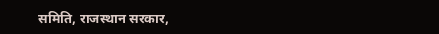समिति, राजस्थान सरकार,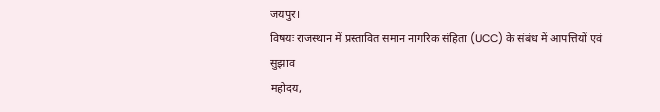जयपुर।
विषयः राजस्थान में प्रस्तावित समान नागरिक संहिता (UCC) के संबंध में आपत्तियों एवं सुझाव
महोदय,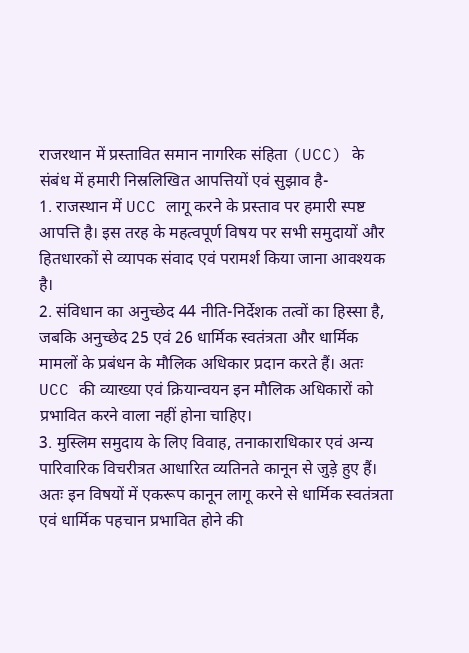राजरथान में प्रस्तावित समान नागरिक संहिता (UCC) के संबंध में हमारी निस्रलिखित आपत्तियों एवं सुझाव है-
1. राजस्थान में UCC लागू करने के प्रस्ताव पर हमारी स्पष्ट आपत्ति है। इस तरह के महत्वपूर्ण विषय पर सभी समुदायों और हितधारकों से व्यापक संवाद एवं परामर्श किया जाना आवश्यक है।
2. संविधान का अनुच्छेद 44 नीति-निर्देशक तत्वों का हिस्सा है, जबकि अनुच्छेद 25 एवं 26 धार्मिक स्वतंत्रता और धार्मिक मामलों के प्रबंधन के मौलिक अधिकार प्रदान करते हैं। अतः UCC की व्याख्या एवं क्रियान्वयन इन मौलिक अधिकारों को प्रभावित करने वाला नहीं होना चाहिए।
3. मुस्लिम समुदाय के लिए विवाह, तनाकाराधिकार एवं अन्य पारिवारिक विचरीत्रत आधारित व्यतिनते कानून से जुड़े हुए हैं। अतः इन विषयों में एकरूप कानून लागू करने से धार्मिक स्वतंत्रता एवं धार्मिक पहचान प्रभावित होने की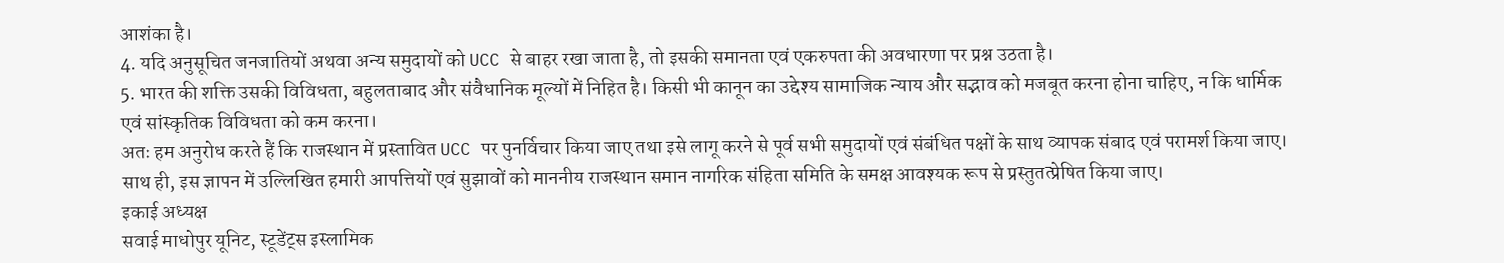आशंका है।
4. यदि अनुसूचित जनजातियों अथवा अन्य समुदायों को UCC से बाहर रखा जाता है, तो इसकी समानता एवं एकरुपता की अवधारणा पर प्रश्न उठता है।
5. भारत की शक्ति उसकी विविधता, बहुलताबाद और संवैधानिक मूल्यों में निहित है। किसी भी कानून का उद्देश्य सामाजिक न्याय और सद्भाव को मजबूत करना होना चाहिए, न कि धार्मिक एवं सांस्कृतिक विविधता को कम करना।
अतः हम अनुरोध करते हैं कि राजस्थान में प्रस्तावित UCC पर पुनर्विचार किया जाए तथा इसे लागू करने से पूर्व सभी समुदायों एवं संबंधित पक्षों के साथ व्यापक संबाद एवं परामर्श किया जाए। साथ ही, इस ज्ञापन में उल्लिखित हमारी आपत्तियों एवं सुझावों को माननीय राजस्थान समान नागरिक संहिता समिति के समक्ष आवश्यक रूप से प्रस्तुतत्प्रेषित किया जाए।
इकाई अध्यक्ष
सवाई माधोपुर यूनिट, स्टूडेंट्स इस्लामिक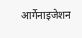आर्गेनाइजेशन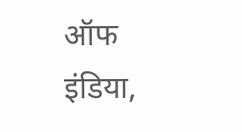ऑफ इंडिया,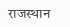राजस्थान